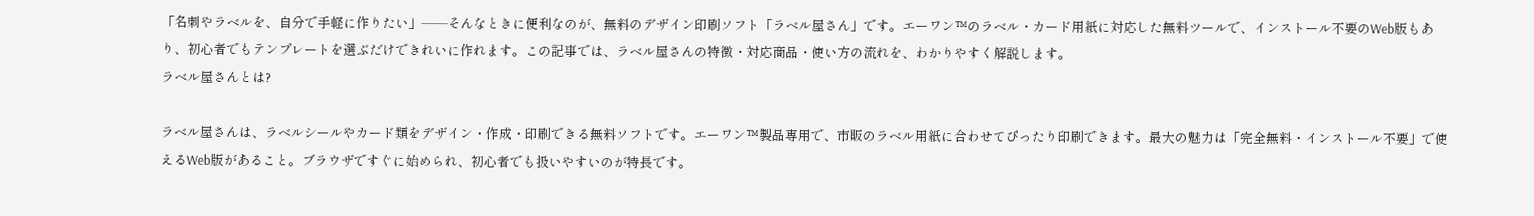「名刺やラベルを、自分で手軽に作りたい」——そんなときに便利なのが、無料のデザイン印刷ソフト「ラベル屋さん」です。エーワン™のラベル・カード用紙に対応した無料ツールで、インストール不要のWeb版もあり、初心者でもテンプレートを選ぶだけできれいに作れます。この記事では、ラベル屋さんの特徴・対応商品・使い方の流れを、わかりやすく解説します。
ラベル屋さんとは?

ラベル屋さんは、ラベルシールやカード類をデザイン・作成・印刷できる無料ソフトです。エーワン™製品専用で、市販のラベル用紙に合わせてぴったり印刷できます。最大の魅力は「完全無料・インストール不要」で使えるWeb版があること。ブラウザですぐに始められ、初心者でも扱いやすいのが特長です。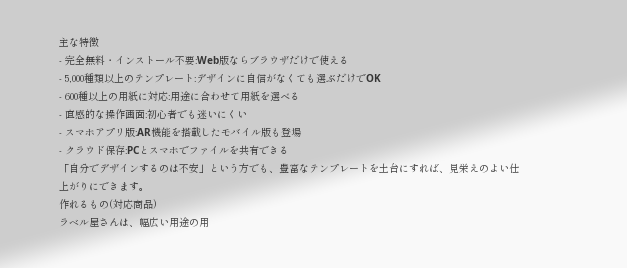主な特徴
- 完全無料・インストール不要:Web版ならブラウザだけで使える
- 5,000種類以上のテンプレート:デザインに自信がなくても選ぶだけでOK
- 600種以上の用紙に対応:用途に合わせて用紙を選べる
- 直感的な操作画面:初心者でも迷いにくい
- スマホアプリ版:AR機能を搭載したモバイル版も登場
- クラウド保存:PCとスマホでファイルを共有できる
「自分でデザインするのは不安」という方でも、豊富なテンプレートを土台にすれば、見栄えのよい仕上がりにできます。
作れるもの(対応商品)
ラベル屋さんは、幅広い用途の用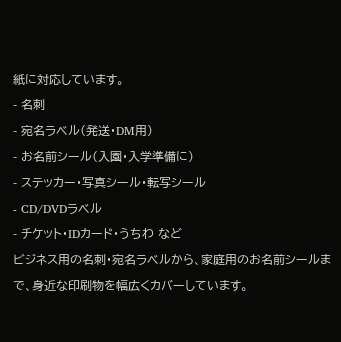紙に対応しています。
- 名刺
- 宛名ラベル(発送・DM用)
- お名前シール(入園・入学準備に)
- ステッカー・写真シール・転写シール
- CD/DVDラベル
- チケット・IDカード・うちわ など
ビジネス用の名刺・宛名ラベルから、家庭用のお名前シールまで、身近な印刷物を幅広くカバーしています。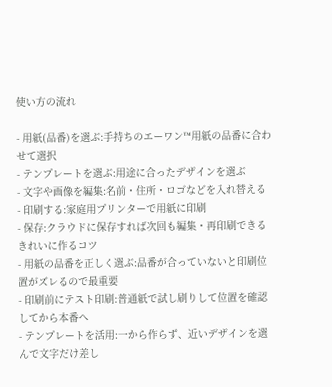使い方の流れ

- 用紙(品番)を選ぶ:手持ちのエーワン™用紙の品番に合わせて選択
- テンプレートを選ぶ:用途に合ったデザインを選ぶ
- 文字や画像を編集:名前・住所・ロゴなどを入れ替える
- 印刷する:家庭用プリンターで用紙に印刷
- 保存:クラウドに保存すれば次回も編集・再印刷できる
きれいに作るコツ
- 用紙の品番を正しく選ぶ:品番が合っていないと印刷位置がズレるので最重要
- 印刷前にテスト印刷:普通紙で試し刷りして位置を確認してから本番へ
- テンプレートを活用:一から作らず、近いデザインを選んで文字だけ差し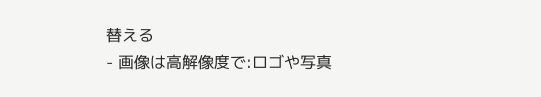替える
- 画像は高解像度で:ロゴや写真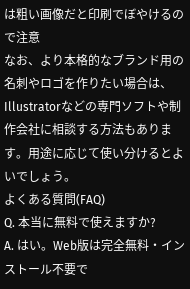は粗い画像だと印刷でぼやけるので注意
なお、より本格的なブランド用の名刺やロゴを作りたい場合は、Illustratorなどの専門ソフトや制作会社に相談する方法もあります。用途に応じて使い分けるとよいでしょう。
よくある質問(FAQ)
Q. 本当に無料で使えますか?
A. はい。Web版は完全無料・インストール不要で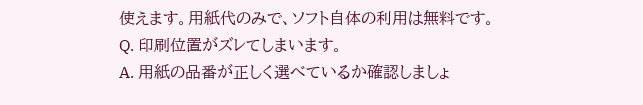使えます。用紙代のみで、ソフト自体の利用は無料です。
Q. 印刷位置がズレてしまいます。
A. 用紙の品番が正しく選べているか確認しましょ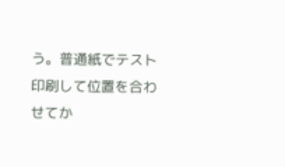う。普通紙でテスト印刷して位置を合わせてか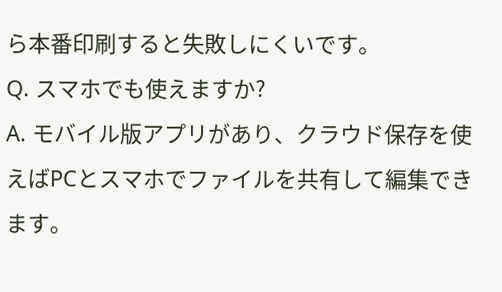ら本番印刷すると失敗しにくいです。
Q. スマホでも使えますか?
A. モバイル版アプリがあり、クラウド保存を使えばPCとスマホでファイルを共有して編集できます。